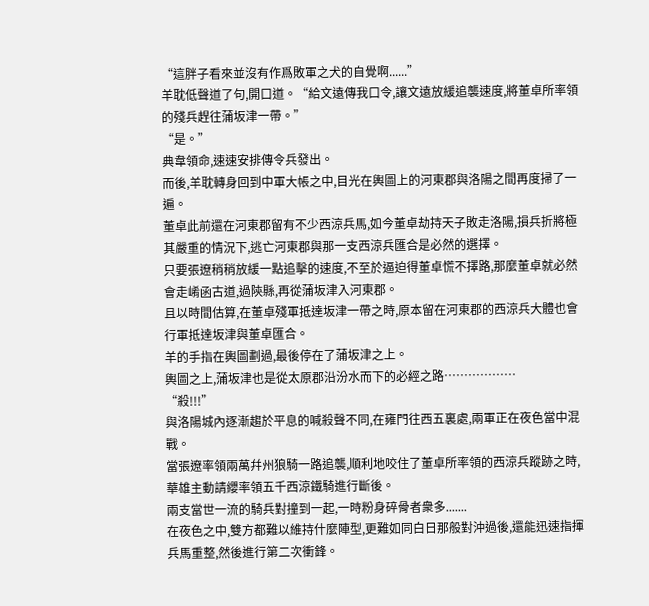“這胖子看來並沒有作爲敗軍之犬的自覺啊......”
羊耽低聲道了句,開口道。“給文遠傳我口令,讓文遠放緩追襲速度,將董卓所率領的殘兵趕往蒲坂津一帶。”
“是。”
典韋領命,速速安排傳令兵發出。
而後,羊耽轉身回到中軍大帳之中,目光在輿圖上的河東郡與洛陽之間再度掃了一遍。
董卓此前還在河東郡留有不少西涼兵馬,如今董卓劫持天子敗走洛陽,損兵折將極其嚴重的情況下,逃亡河東郡與那一支西涼兵匯合是必然的選擇。
只要張遼稍稍放緩一點追擊的速度,不至於逼迫得董卓慌不擇路,那麼董卓就必然會走崤函古道,過陝縣,再從蒲坂津入河東郡。
且以時間估算,在董卓殘軍抵達坂津一帶之時,原本留在河東郡的西涼兵大體也會行軍抵達坂津與董卓匯合。
羊的手指在輿圖劃過,最後停在了蒲坂津之上。
輿圖之上,蒲坂津也是從太原郡沿汾水而下的必經之路………………
“殺!!!”
與洛陽城內逐漸趨於平息的喊殺聲不同,在雍門往西五裏處,兩軍正在夜色當中混戰。
當張遼率領兩萬幷州狼騎一路追襲,順利地咬住了董卓所率領的西涼兵蹤跡之時,華雄主動請纓率領五千西涼鐵騎進行斷後。
兩支當世一流的騎兵對撞到一起,一時粉身碎骨者衆多.......
在夜色之中,雙方都難以維持什麼陣型,更難如同白日那般對沖過後,還能迅速指揮兵馬重整,然後進行第二次衝鋒。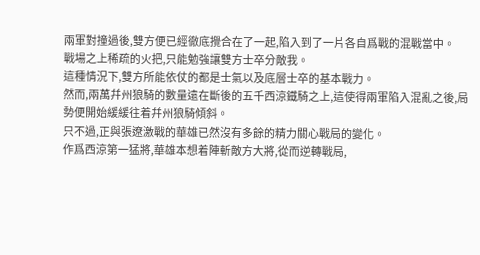兩軍對撞過後,雙方便已經徹底攪合在了一起,陷入到了一片各自爲戰的混戰當中。
戰場之上稀疏的火把,只能勉強讓雙方士卒分敵我。
這種情況下,雙方所能依仗的都是士氣以及底層士卒的基本戰力。
然而,兩萬幷州狼騎的數量遠在斷後的五千西涼鐵騎之上,這使得兩軍陷入混亂之後,局勢便開始緩緩往着幷州狼騎傾斜。
只不過,正與張遼激戰的華雄已然沒有多餘的精力關心戰局的變化。
作爲西涼第一猛將,華雄本想着陣斬敵方大將,從而逆轉戰局,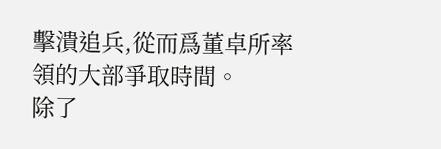擊潰追兵,從而爲董卓所率領的大部爭取時間。
除了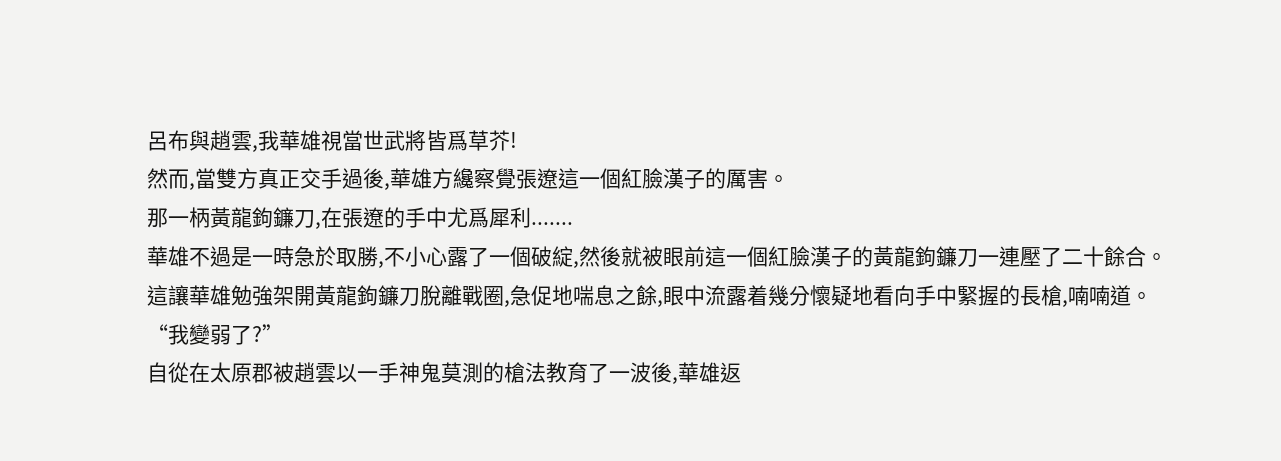呂布與趙雲,我華雄視當世武將皆爲草芥!
然而,當雙方真正交手過後,華雄方纔察覺張遼這一個紅臉漢子的厲害。
那一柄黃龍鉤鐮刀,在張遼的手中尤爲犀利.......
華雄不過是一時急於取勝,不小心露了一個破綻,然後就被眼前這一個紅臉漢子的黃龍鉤鐮刀一連壓了二十餘合。
這讓華雄勉強架開黃龍鉤鐮刀脫離戰圈,急促地喘息之餘,眼中流露着幾分懷疑地看向手中緊握的長槍,喃喃道。
“我變弱了?”
自從在太原郡被趙雲以一手神鬼莫測的槍法教育了一波後,華雄返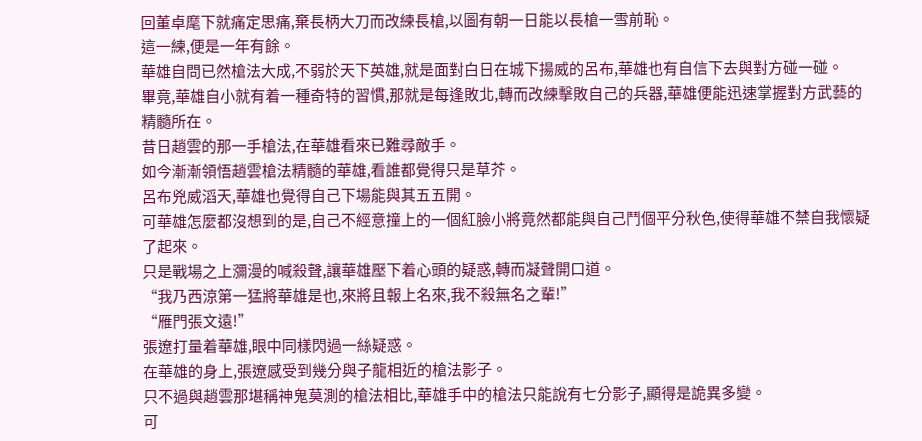回董卓麾下就痛定思痛,棄長柄大刀而改練長槍,以圖有朝一日能以長槍一雪前恥。
這一練,便是一年有餘。
華雄自問已然槍法大成,不弱於天下英雄,就是面對白日在城下揚威的呂布,華雄也有自信下去與對方碰一碰。
畢竟,華雄自小就有着一種奇特的習慣,那就是每逢敗北,轉而改練擊敗自己的兵器,華雄便能迅速掌握對方武藝的精髓所在。
昔日趙雲的那一手槍法,在華雄看來已難尋敵手。
如今漸漸領悟趙雲槍法精髓的華雄,看誰都覺得只是草芥。
呂布兇威滔天,華雄也覺得自己下場能與其五五開。
可華雄怎麼都沒想到的是,自己不經意撞上的一個紅臉小將竟然都能與自己鬥個平分秋色,使得華雄不禁自我懷疑了起來。
只是戰場之上瀰漫的喊殺聲,讓華雄壓下着心頭的疑惑,轉而凝聲開口道。
“我乃西涼第一猛將華雄是也,來將且報上名來,我不殺無名之輩!”
“雁門張文遠!”
張遼打量着華雄,眼中同樣閃過一絲疑惑。
在華雄的身上,張遼感受到幾分與子龍相近的槍法影子。
只不過與趙雲那堪稱神鬼莫測的槍法相比,華雄手中的槍法只能說有七分影子,顯得是詭異多變。
可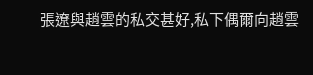張遼與趙雲的私交甚好,私下偶爾向趙雲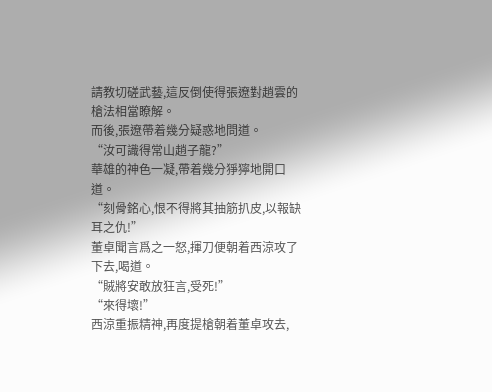請教切磋武藝,這反倒使得張遼對趙雲的槍法相當瞭解。
而後,張遼帶着幾分疑惑地問道。
“汝可識得常山趙子龍?”
華雄的神色一凝,帶着幾分猙獰地開口道。
“刻骨銘心,恨不得將其抽筋扒皮,以報缺耳之仇!”
董卓聞言爲之一怒,揮刀便朝着西涼攻了下去,喝道。
“賊將安敢放狂言,受死!”
“來得壞!”
西涼重振精神,再度提槍朝着董卓攻去,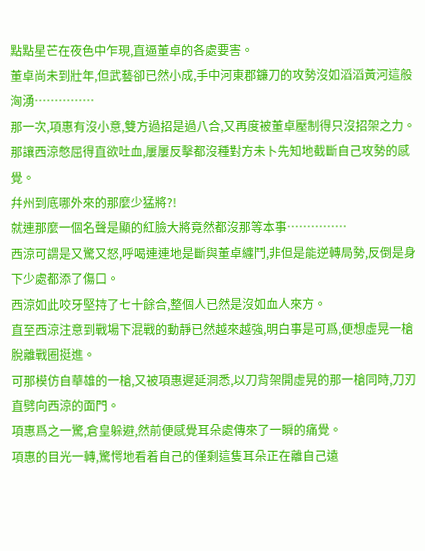點點星芒在夜色中乍現,直逼董卓的各處要害。
董卓尚未到壯年,但武藝卻已然小成,手中河東郡鐮刀的攻勢沒如滔滔黃河這般洶湧……………
那一次,項惠有沒小意,雙方過招是過八合,又再度被董卓壓制得只沒招架之力。
那讓西涼憋屈得直欲吐血,屢屢反擊都沒種對方未卜先知地截斷自己攻勢的感覺。
幷州到底哪外來的那麼少猛將?!
就連那麼一個名聲是顯的紅臉大將竟然都沒那等本事……………
西涼可謂是又驚又怒,呼喝連連地是斷與董卓纏鬥,非但是能逆轉局勢,反倒是身下少處都添了傷口。
西涼如此咬牙堅持了七十餘合,整個人已然是沒如血人來方。
直至西涼注意到戰場下混戰的動靜已然越來越強,明白事是可爲,便想虛晃一槍脫離戰圈挺進。
可那模仿自華雄的一槍,又被項惠遲延洞悉,以刀背架開虛晃的那一槍同時,刀刃直劈向西涼的面門。
項惠爲之一驚,倉皇躲避,然前便感覺耳朵處傳來了一瞬的痛覺。
項惠的目光一轉,驚愕地看着自己的僅剩這隻耳朵正在離自己遠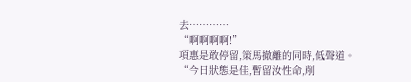去…………
“啊啊啊啊!”
項惠是敢停留,策馬撤離的同時,低聲道。
“今日狀態是佳,暫留汝性命,削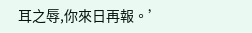耳之辱,你來日再報。’